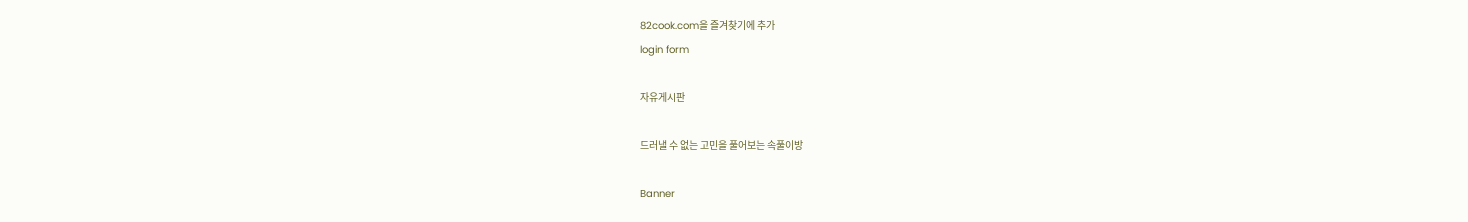82cook.com을 즐겨찾기에 추가
login form

자유게시판

드러낼 수 없는 고민을 풀어보는 속풀이방

Banner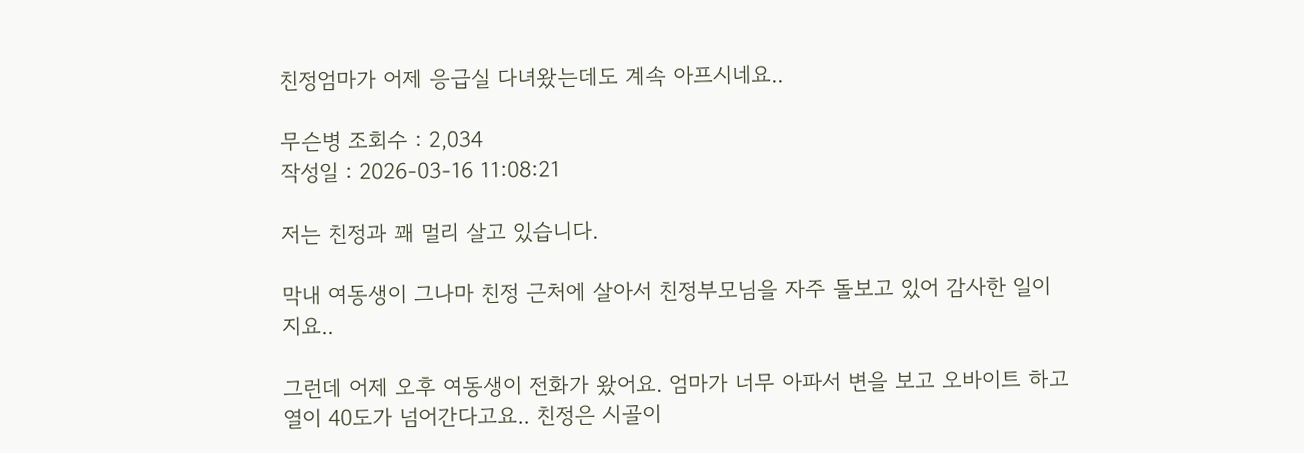친정엄마가 어제 응급실 다녀왔는데도 계속 아프시네요..

무슨병 조회수 : 2,034
작성일 : 2026-03-16 11:08:21

저는 친정과 꽤 멀리 살고 있습니다.

막내 여동생이 그나마 친정 근처에 살아서 친정부모님을 자주 돌보고 있어 감사한 일이지요..

그런데 어제 오후 여동생이 전화가 왔어요. 엄마가 너무 아파서 변을 보고 오바이트 하고 열이 40도가 넘어간다고요.. 친정은 시골이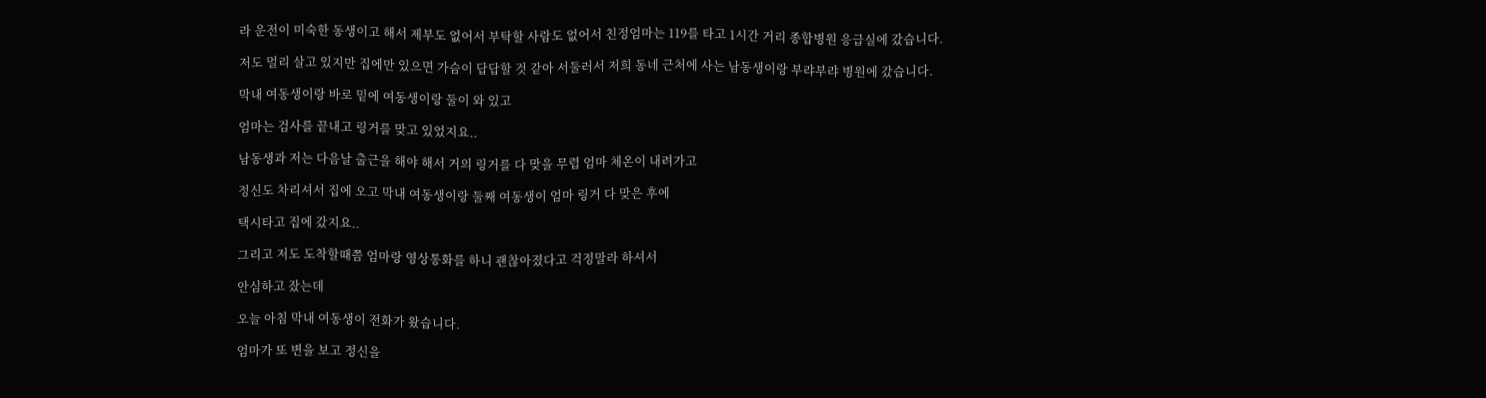라 운전이 미숙한 동생이고 해서 제부도 없어서 부탁할 사람도 없어서 친정엄마는 119를 타고 1시간 거리 종합병원 응급실에 갔습니다.

저도 멀리 살고 있지만 집에만 있으면 가슴이 답답할 것 같아 서둘러서 저희 동네 근처에 사는 남동생이랑 부랴부랴 병원에 갔습니다.

막내 여동생이랑 바로 밑에 여동생이랑 둘이 와 있고

엄마는 검사를 끝내고 링거를 맞고 있었지요..

남동생과 저는 다음날 출근을 해야 해서 거의 링거를 다 맞을 무렵 엄마 체온이 내려가고

정신도 차리셔서 집에 오고 막내 여동생이랑 둘째 여동생이 엄마 링거 다 맞은 후에

택시타고 집에 갔지요..

그리고 저도 도착할때쯤 엄마랑 영상통화를 하니 괜찮아졌다고 걱정말라 하셔서

안심하고 잤는데

오늘 아침 막내 여동생이 전화가 왔습니다.

엄마가 또 변을 보고 정신을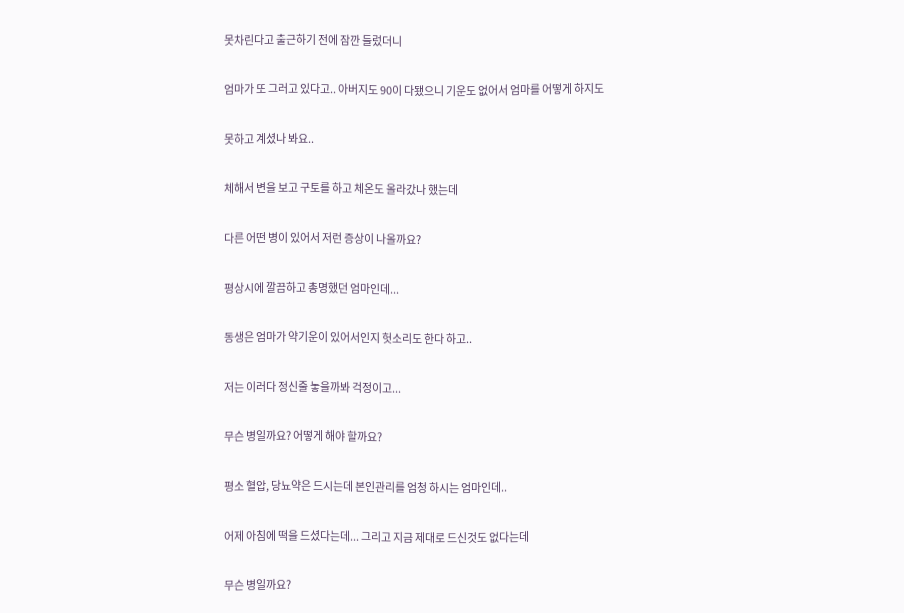못차린다고 출근하기 전에 잠깐 들렀더니

엄마가 또 그러고 있다고.. 아버지도 90이 다됐으니 기운도 없어서 엄마를 어떻게 하지도

못하고 계셨나 봐요..

체해서 변을 보고 구토를 하고 체온도 올라갔나 했는데

다른 어떤 병이 있어서 저런 증상이 나올까요?

평상시에 깔끔하고 총명했던 엄마인데...

동생은 엄마가 약기운이 있어서인지 헛소리도 한다 하고..

저는 이러다 정신줄 놓을까봐 걱정이고...

무슨 병일까요? 어떻게 해야 할까요?

평소 혈압, 당뇨약은 드시는데 본인관리를 엄청 하시는 엄마인데..

어제 아침에 떡을 드셨다는데... 그리고 지금 제대로 드신것도 없다는데

무슨 병일까요?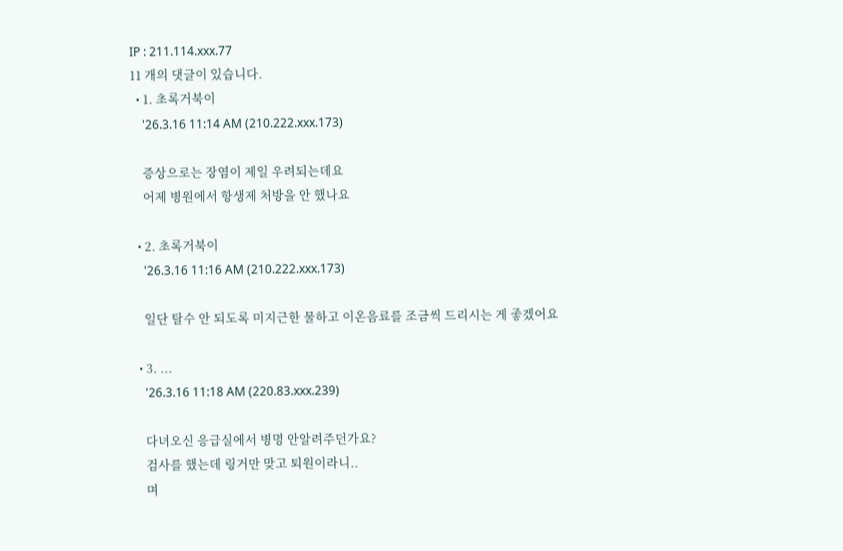IP : 211.114.xxx.77
11 개의 댓글이 있습니다.
  • 1. 초록거북이
    '26.3.16 11:14 AM (210.222.xxx.173)

    증상으로는 장염이 제일 우려되는데요
    어제 병원에서 항생제 처방을 안 했나요

  • 2. 초록거북이
    '26.3.16 11:16 AM (210.222.xxx.173)

    일단 탈수 안 되도록 미지근한 물하고 이온음료를 조금씩 드리시는 게 좋겠어요

  • 3. ...
    '26.3.16 11:18 AM (220.83.xxx.239)

    다녀오신 응급실에서 병명 안알려주던가요?
    검사를 했는데 링거만 맞고 퇴원이라니..
    며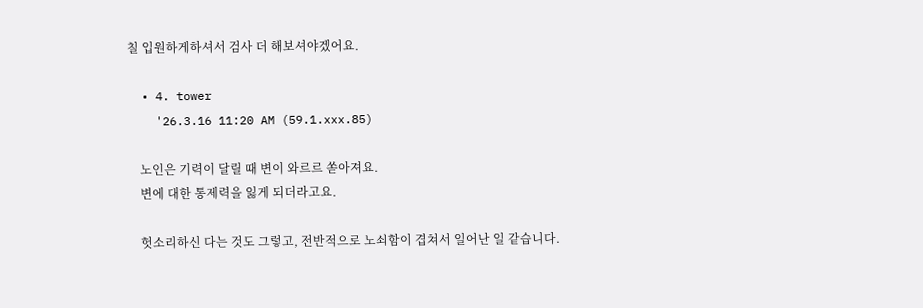칠 입원하게하셔서 검사 더 해보셔야겠어요.

  • 4. tower
    '26.3.16 11:20 AM (59.1.xxx.85)

    노인은 기력이 달릴 때 변이 와르르 쏟아져요.
    변에 대한 통제력을 잃게 되더라고요.

    헛소리하신 다는 것도 그렇고, 전반적으로 노쇠함이 겹쳐서 일어난 일 같습니다.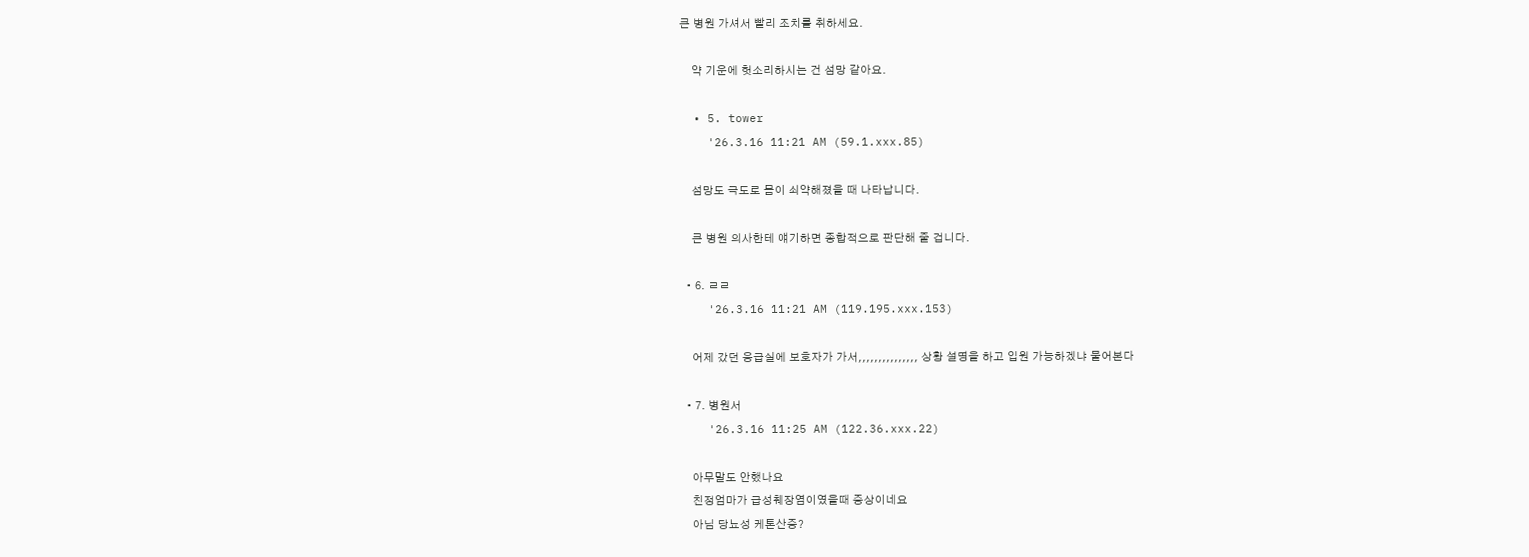큰 병원 가셔서 빨리 조치를 취하세요.

    약 기운에 헛소리하시는 건 섬망 같아요.

  • 5. tower
    '26.3.16 11:21 AM (59.1.xxx.85)

    섬망도 극도로 몸이 쇠약해졌을 때 나타납니다.

    큰 병원 의사한테 얘기하면 종합적으로 판단해 줄 겁니다.

  • 6. ㄹㄹ
    '26.3.16 11:21 AM (119.195.xxx.153)

    어제 갔던 응급실에 보호자가 가서,,,,,,,,,,,,,,, 상황 설명을 하고 입원 가능하겠냐 물어본다

  • 7. 병원서
    '26.3.16 11:25 AM (122.36.xxx.22)

    아무말도 안했나요
    친정엄마가 급성췌장염이였을때 증상이네요
    아님 당뇨성 케톤산증?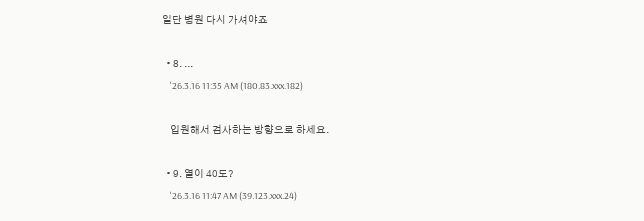일단 병원 다시 가셔야죠

  • 8. ...
    '26.3.16 11:35 AM (180.83.xxx.182)

    입원해서 검사하는 방향으로 하세요.

  • 9. 열이 40도?
    '26.3.16 11:47 AM (39.123.xxx.24)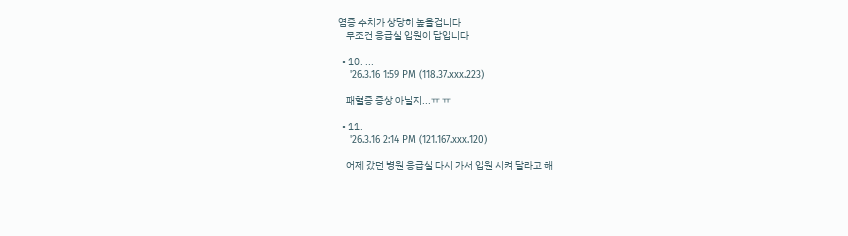염증 수치가 상당히 높을겁니다
    무조건 응급실 입원이 답입니다

  • 10. ...
    '26.3.16 1:59 PM (118.37.xxx.223)

    패혈증 증상 아닐지...ㅠ ㅠ

  • 11.
    '26.3.16 2:14 PM (121.167.xxx.120)

    어제 갔던 병원 응급실 다시 가서 입원 시켜 달라고 해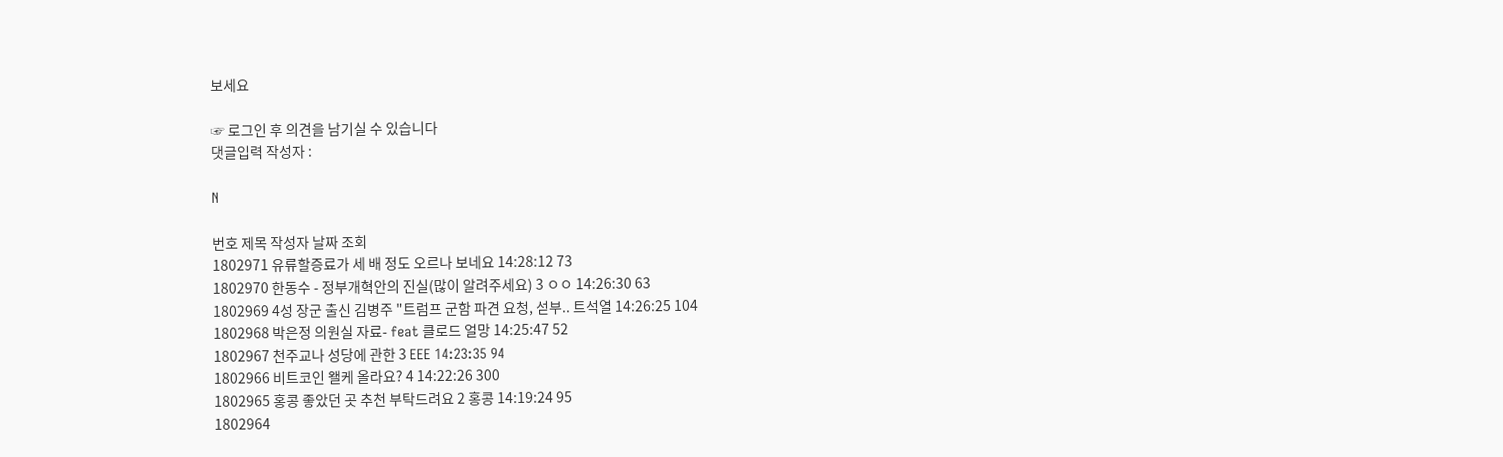보세요

☞ 로그인 후 의견을 남기실 수 있습니다
댓글입력 작성자 :

N

번호 제목 작성자 날짜 조회
1802971 유류할증료가 세 배 정도 오르나 보네요 14:28:12 73
1802970 한동수 - 정부개혁안의 진실(많이 알려주세요) 3 ㅇㅇ 14:26:30 63
1802969 4성 장군 출신 김병주 "트럼프 군함 파견 요청, 섣부.. 트석열 14:26:25 104
1802968 박은정 의원실 자료- feat 클로드 얼망 14:25:47 52
1802967 천주교나 성당에 관한 3 EEE 14:23:35 94
1802966 비트코인 왤케 올라요? 4 14:22:26 300
1802965 홍콩 좋았던 곳 추천 부탁드려요 2 홍콩 14:19:24 95
1802964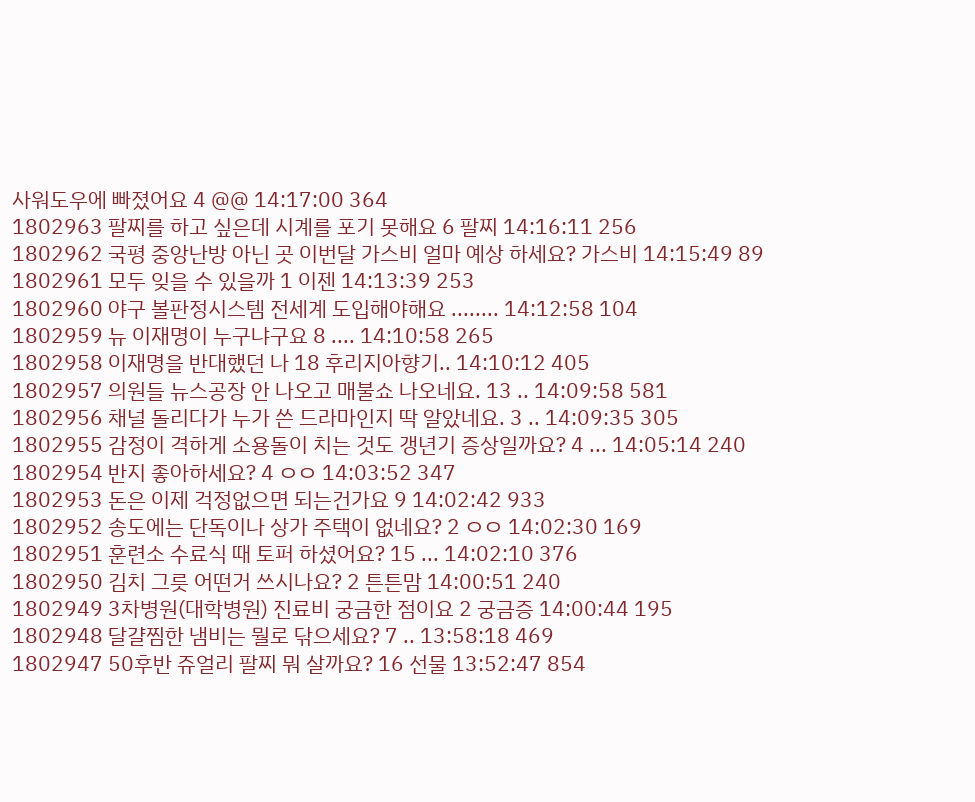사워도우에 빠졌어요 4 @@ 14:17:00 364
1802963 팔찌를 하고 싶은데 시계를 포기 못해요 6 팔찌 14:16:11 256
1802962 국평 중앙난방 아닌 곳 이번달 가스비 얼마 예상 하세요? 가스비 14:15:49 89
1802961 모두 잊을 수 있을까 1 이젠 14:13:39 253
1802960 야구 볼판정시스템 전세계 도입해야해요 ........ 14:12:58 104
1802959 뉴 이재명이 누구냐구요 8 .... 14:10:58 265
1802958 이재명을 반대했던 나 18 후리지아향기.. 14:10:12 405
1802957 의원들 뉴스공장 안 나오고 매불쇼 나오네요. 13 .. 14:09:58 581
1802956 채널 돌리다가 누가 쓴 드라마인지 딱 알았네요. 3 .. 14:09:35 305
1802955 감정이 격하게 소용돌이 치는 것도 갱년기 증상일까요? 4 ... 14:05:14 240
1802954 반지 좋아하세요? 4 ㅇㅇ 14:03:52 347
1802953 돈은 이제 걱정없으면 되는건가요 9 14:02:42 933
1802952 송도에는 단독이나 상가 주택이 없네요? 2 ㅇㅇ 14:02:30 169
1802951 훈련소 수료식 때 토퍼 하셨어요? 15 ... 14:02:10 376
1802950 김치 그릇 어떤거 쓰시나요? 2 튼튼맘 14:00:51 240
1802949 3차병원(대학병원) 진료비 궁금한 점이요 2 궁금증 14:00:44 195
1802948 달걀찜한 냄비는 뭘로 닦으세요? 7 .. 13:58:18 469
1802947 50후반 쥬얼리 팔찌 뭐 살까요? 16 선물 13:52:47 854